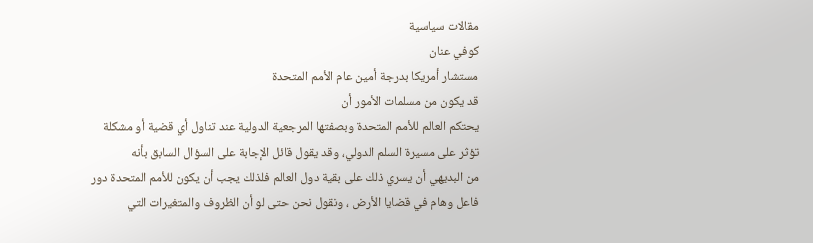مقالات سياسية
كوفي عنان
مستشار أمريكا بدرجة أمين عام الأمم المتحدة
قد يكون من مسلمات الأمور أن
يحتكم العالم للأمم المتحدة وبصفتها المرجعية الدولية عند تناول أي قضية أو مشكلة
تؤثر على مسيرة السلم الدولي، وقد يقول قائل الإجابة على السؤال السابق بأنه
من البديهي أن يسري ذلك على بقية دول العالم فلذلك يجب أن يكون للأمم المتحدة دور
فاعل وهام في قضايا الأرض ، ونقول نحن حتى لو أن الظروف والمتغيرات التي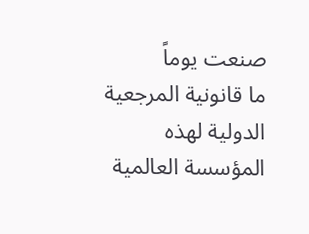صنعت يوماً
ما قانونية المرجعية الدولية لهذه المؤسسة العالمية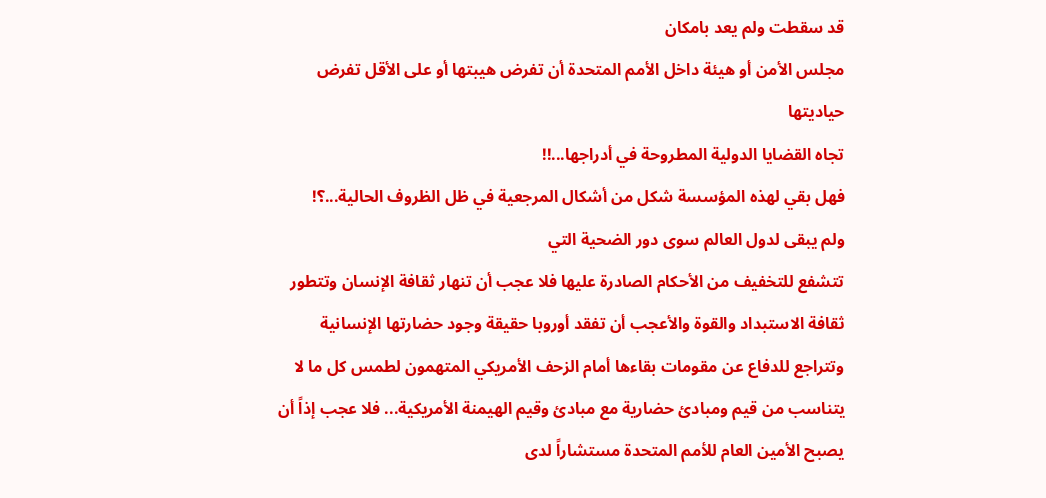قد سقطت ولم يعد بامكان
مجلس الأمن أو هيئة داخل الأمم المتحدة أن تفرض هيبتها أو على الأقل تفرض حياديتها
تجاه القضايا الدولية المطروحة في أدراجها...!!
فهل بقي لهذه المؤسسة شكل من أشكال المرجعية في ظل الظروف الحالية...؟!
ولم يبقى لدول العالم سوى دور الضحية التي
تتشفع للتخفيف من الأحكام الصادرة عليها فلا عجب أن تنهار ثقافة الإنسان وتتطور
ثقافة الاستبداد والقوة والأعجب أن تفقد أوروبا حقيقة وجود حضارتها الإنسانية
وتتراجع للدفاع عن مقومات بقاءها أمام الزحف الأمريكي المتهمون لطمس كل ما لا
يتناسب من قيم ومبادئ حضارية مع مبادئ وقيم الهيمنة الأمريكية... فلا عجب إذاً أن
يصبح الأمين العام للأمم المتحدة مستشاراً لدى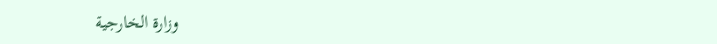وزارة الخارجية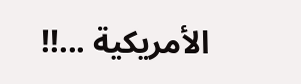الأمريكية ...!!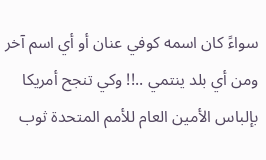سواءً كان اسمه كوفي عنان أو أي اسم آخر ومن أي بلد ينتمي ..!! وكي تنجح أمريكا
بإلباس الأمين العام للأمم المتحدة ثوب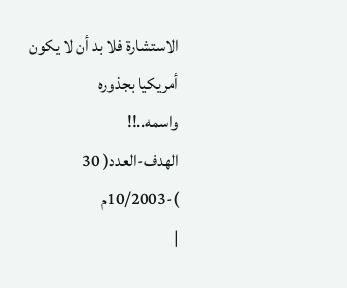الاستشارة فلا بد أن لا يكون أمريكيا بجذوره
واسمه..!!
الهدف-العدد( 30 )-10/2003م
|